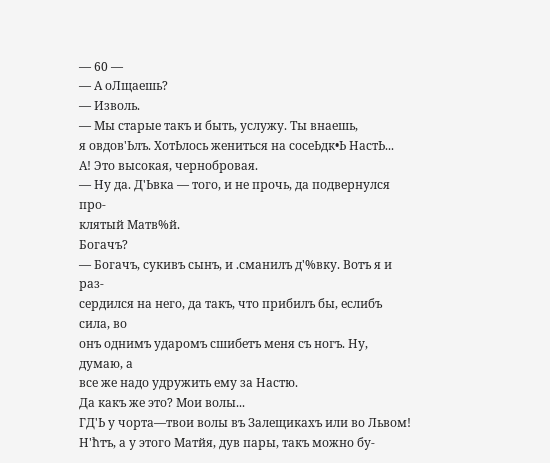— 60 —
— А оЛщаешь?
— Изволь.
— Мы старые такъ и быть, услужу. Ты внаешь,
я овдов'Ьлъ. ХотЬлось жениться на сосеЬдк•Ь НастЬ...
А! Это высокая, чернобровая.
— Ну да. Д'Ьвка — того, и не прочь, да подвернулся про-
клятый Матв%й.
Богачъ?
— Богачъ, сукивъ сынъ, и .сманилъ д'%вку. Вотъ я и раз-
сердился на него, да такъ, что прибилъ бы, еслибъ сила, во
онъ однимъ ударомъ сшибетъ меня съ ногъ. Ну, думаю, а
все же надо удружить ему за Настю.
Да какъ же это? Мои волы...
ГД'Ь у чорта—твои волы въ Залещикахъ или во Львом!
Н'ћтъ, а у этого Матйя, дув пары, такъ можно бу-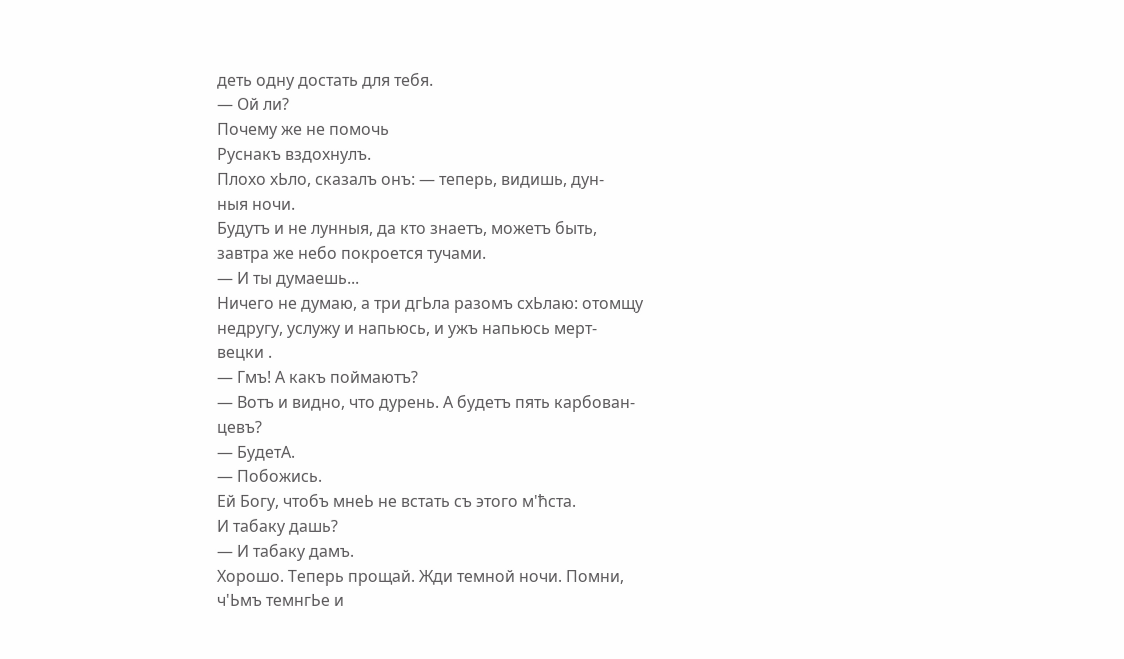деть одну достать для тебя.
— Ой ли?
Почему же не помочь
Руснакъ вздохнулъ.
Плохо хЬло, сказалъ онъ: — теперь, видишь, дун-
ныя ночи.
Будутъ и не лунныя, да кто знаетъ, можетъ быть,
завтра же небо покроется тучами.
— И ты думаешь...
Ничего не думаю, а три дгЬла разомъ схЬлаю: отомщу
недругу, услужу и напьюсь, и ужъ напьюсь мерт-
вецки .
— Гмъ! А какъ поймаютъ?
— Вотъ и видно, что дурень. А будетъ пять карбован-
цевъ?
— БудетА.
— Побожись.
Ей Богу, чтобъ мнеЬ не встать съ этого м'ћста.
И табаку дашь?
— И табаку дамъ.
Хорошо. Теперь прощай. Жди темной ночи. Помни,
ч'Ьмъ темнгЬе и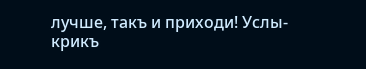лучше, такъ и приходи! Услы-
крикъ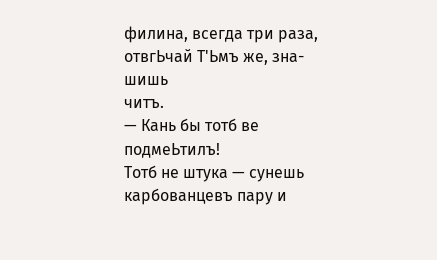филина, всегда три раза, отвгЬчай Т'Ьмъ же, зна-
шишь
читъ.
— Кань бы тотб ве подмеЬтилъ!
Тотб не штука — сунешь карбованцевъ пару и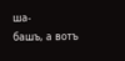ша-
башъ, а вотъ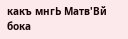какъ мнгЬ Матв'Вй бока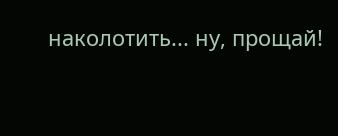наколотить... ну, прощай!